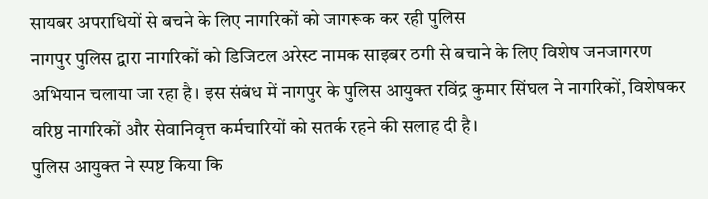सायबर अपराधियों से बचने के लिए नागरिकों को जागरूक कर रही पुलिस
नागपुर पुलिस द्वारा नागरिकों को डिजिटल अरेस्ट नामक साइबर ठगी से बचाने के लिए विशेष जनजागरण अभियान चलाया जा रहा है। इस संबंध में नागपुर के पुलिस आयुक्त रविंद्र कुमार सिंघल ने नागरिकों, विशेषकर वरिष्ठ नागरिकों और सेवानिवृत्त कर्मचारियों को सतर्क रहने की सलाह दी है।
पुलिस आयुक्त ने स्पष्ट किया कि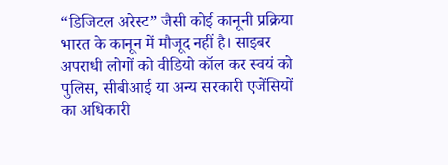“डिजिटल अरेस्ट” जैसी कोई कानूनी प्रक्रिया भारत के कानून में मौजूद नहीं है। साइबर अपराधी लोगों को वीडियो कॉल कर स्वयं को पुलिस, सीबीआई या अन्य सरकारी एजेंसियों का अधिकारी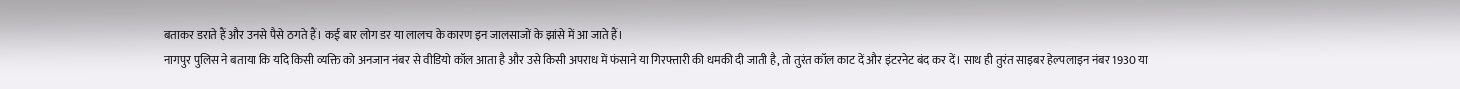बताकर डराते हैं और उनसे पैसे ठगते हैं। कई बार लोग डर या लालच के कारण इन जालसाजों के झांसे में आ जाते हैं।
नागपुर पुलिस ने बताया कि यदि किसी व्यक्ति को अनजान नंबर से वीडियो कॉल आता है और उसे किसी अपराध में फंसाने या गिरफ्तारी की धमकी दी जाती है, तो तुरंत कॉल काट दें और इंटरनेट बंद कर दें। साथ ही तुरंत साइबर हेल्पलाइन नंबर 1930 या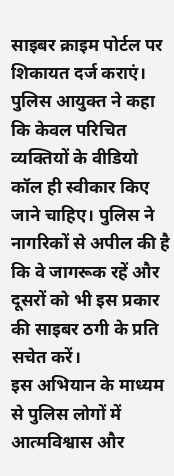साइबर क्राइम पोर्टल पर शिकायत दर्ज कराएं।
पुलिस आयुक्त ने कहा कि केवल परिचित व्यक्तियों के वीडियो कॉल ही स्वीकार किए जाने चाहिए। पुलिस ने नागरिकों से अपील की है कि वे जागरूक रहें और दूसरों को भी इस प्रकार की साइबर ठगी के प्रति सचेत करें।
इस अभियान के माध्यम से पुलिस लोगों में आत्मविश्वास और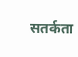सतर्कता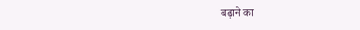बढ़ाने का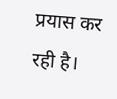प्रयास कर रही है।